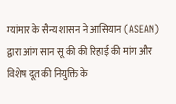म्यांमार के सैन्य शासन ने आसियान (ASEAN) द्वारा आंग सान सू की की रिहाई की मांग और विशेष दूत की नियुक्ति के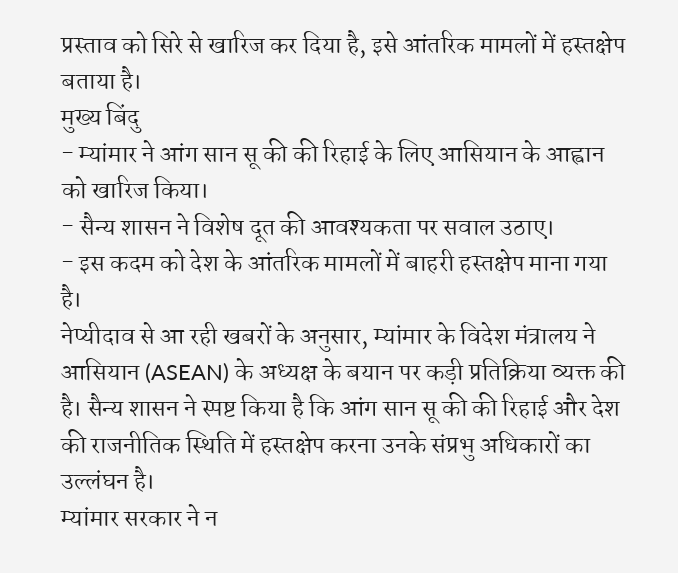प्रस्ताव को सिरे से खारिज कर दिया है, इसे आंतरिक मामलों में हस्तक्षेप बताया है।
मुख्य बिंदु
- म्यांमार ने आंग सान सू की की रिहाई के लिए आसियान के आह्वान को खारिज किया।
- सैन्य शासन ने विशेष दूत की आवश्यकता पर सवाल उठाए।
- इस कदम को देश के आंतरिक मामलों में बाहरी हस्तक्षेप माना गया है।
नेप्यीदाव से आ रही खबरों के अनुसार, म्यांमार के विदेश मंत्रालय ने आसियान (ASEAN) के अध्यक्ष के बयान पर कड़ी प्रतिक्रिया व्यक्त की है। सैन्य शासन ने स्पष्ट किया है कि आंग सान सू की की रिहाई और देश की राजनीतिक स्थिति में हस्तक्षेप करना उनके संप्रभु अधिकारों का उल्लंघन है।
म्यांमार सरकार ने न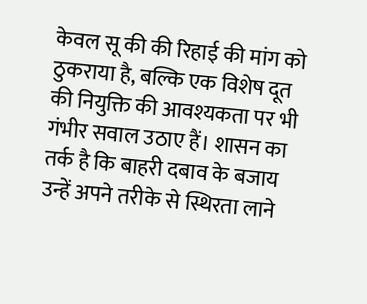केवल सू की की रिहाई की मांग को ठुकराया है, बल्कि एक विशेष दूत की नियुक्ति की आवश्यकता पर भी गंभीर सवाल उठाए हैं। शासन का तर्क है कि बाहरी दबाव के बजाय उन्हें अपने तरीके से स्थिरता लाने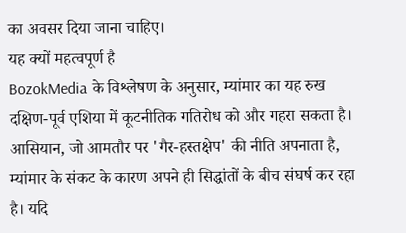का अवसर दिया जाना चाहिए।
यह क्यों महत्वपूर्ण है
BozokMedia के विश्लेषण के अनुसार, म्यांमार का यह रुख दक्षिण-पूर्व एशिया में कूटनीतिक गतिरोध को और गहरा सकता है। आसियान, जो आमतौर पर 'गैर-हस्तक्षेप' की नीति अपनाता है, म्यांमार के संकट के कारण अपने ही सिद्धांतों के बीच संघर्ष कर रहा है। यदि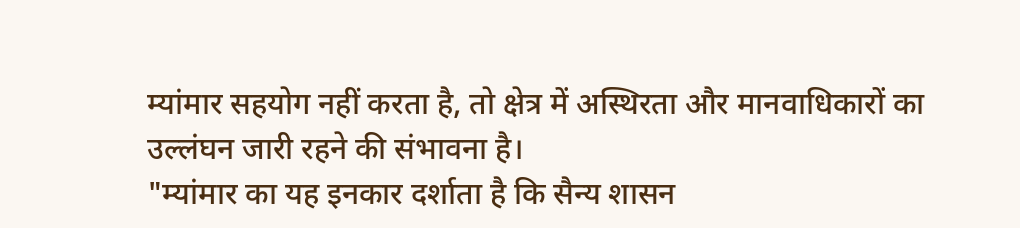म्यांमार सहयोग नहीं करता है, तो क्षेत्र में अस्थिरता और मानवाधिकारों का उल्लंघन जारी रहने की संभावना है।
"म्यांमार का यह इनकार दर्शाता है कि सैन्य शासन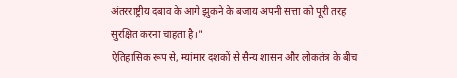अंतरराष्ट्रीय दबाव के आगे झुकने के बजाय अपनी सत्ता को पूरी तरह सुरक्षित करना चाहता है।"
ऐतिहासिक रूप से, म्यांमार दशकों से सैन्य शासन और लोकतंत्र के बीच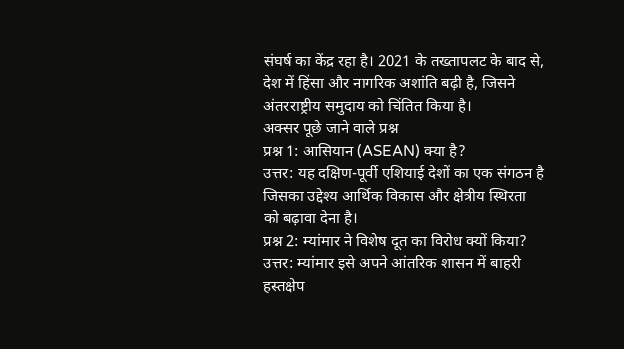संघर्ष का केंद्र रहा है। 2021 के तख्तापलट के बाद से, देश में हिंसा और नागरिक अशांति बढ़ी है, जिसने अंतरराष्ट्रीय समुदाय को चिंतित किया है।
अक्सर पूछे जाने वाले प्रश्न
प्रश्न 1: आसियान (ASEAN) क्या है?
उत्तर: यह दक्षिण-पूर्वी एशियाई देशों का एक संगठन है जिसका उद्देश्य आर्थिक विकास और क्षेत्रीय स्थिरता को बढ़ावा देना है।
प्रश्न 2: म्यांमार ने विशेष दूत का विरोध क्यों किया?
उत्तर: म्यांमार इसे अपने आंतरिक शासन में बाहरी हस्तक्षेप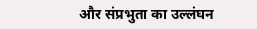और संप्रभुता का उल्लंघन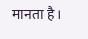मानता है।